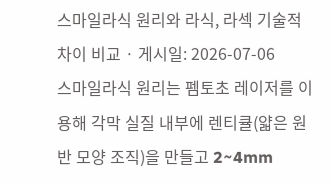스마일라식 원리와 라식, 라섹 기술적 차이 비교 · 게시일: 2026-07-06
스마일라식 원리는 펨토초 레이저를 이용해 각막 실질 내부에 렌티큘(얇은 원반 모양 조직)을 만들고 2~4mm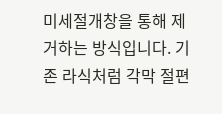미세절개창을 통해 제거하는 방식입니다. 기존 라식처럼 각막 절편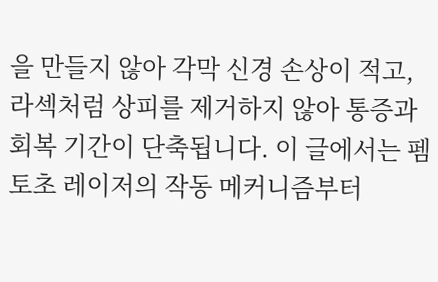을 만들지 않아 각막 신경 손상이 적고, 라섹처럼 상피를 제거하지 않아 통증과 회복 기간이 단축됩니다. 이 글에서는 펨토초 레이저의 작동 메커니즘부터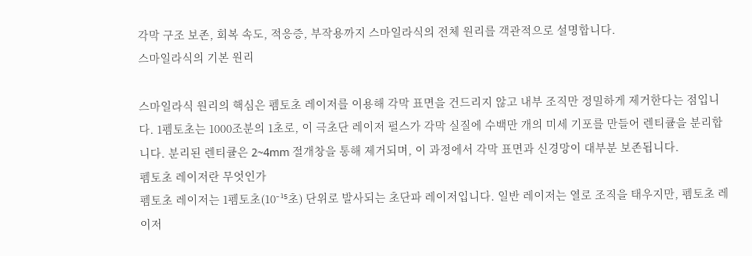각막 구조 보존, 회복 속도, 적응증, 부작용까지 스마일라식의 전체 원리를 객관적으로 설명합니다.
스마일라식의 기본 원리

스마일라식 원리의 핵심은 펨토초 레이저를 이용해 각막 표면을 건드리지 않고 내부 조직만 정밀하게 제거한다는 점입니다. 1펨토초는 1000조분의 1초로, 이 극초단 레이저 펄스가 각막 실질에 수백만 개의 미세 기포를 만들어 렌티큘을 분리합니다. 분리된 렌티큘은 2~4mm 절개창을 통해 제거되며, 이 과정에서 각막 표면과 신경망이 대부분 보존됩니다.
펨토초 레이저란 무엇인가
펨토초 레이저는 1펨토초(10⁻¹⁵초) 단위로 발사되는 초단파 레이저입니다. 일반 레이저는 열로 조직을 태우지만, 펨토초 레이저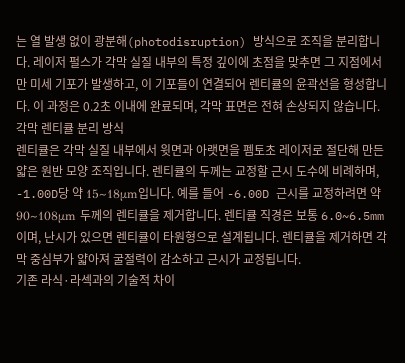는 열 발생 없이 광분해(photodisruption) 방식으로 조직을 분리합니다. 레이저 펄스가 각막 실질 내부의 특정 깊이에 초점을 맞추면 그 지점에서만 미세 기포가 발생하고, 이 기포들이 연결되어 렌티큘의 윤곽선을 형성합니다. 이 과정은 0.2초 이내에 완료되며, 각막 표면은 전혀 손상되지 않습니다.
각막 렌티큘 분리 방식
렌티큘은 각막 실질 내부에서 윗면과 아랫면을 펨토초 레이저로 절단해 만든 얇은 원반 모양 조직입니다. 렌티큘의 두께는 교정할 근시 도수에 비례하며, -1.00D당 약 15~18μm입니다. 예를 들어 -6.00D 근시를 교정하려면 약 90~108μm 두께의 렌티큘을 제거합니다. 렌티큘 직경은 보통 6.0~6.5mm이며, 난시가 있으면 렌티큘이 타원형으로 설계됩니다. 렌티큘을 제거하면 각막 중심부가 얇아져 굴절력이 감소하고 근시가 교정됩니다.
기존 라식·라섹과의 기술적 차이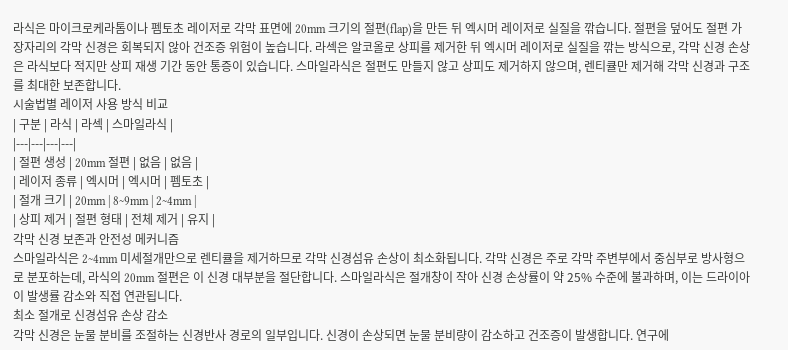라식은 마이크로케라톰이나 펨토초 레이저로 각막 표면에 20mm 크기의 절편(flap)을 만든 뒤 엑시머 레이저로 실질을 깎습니다. 절편을 덮어도 절편 가장자리의 각막 신경은 회복되지 않아 건조증 위험이 높습니다. 라섹은 알코올로 상피를 제거한 뒤 엑시머 레이저로 실질을 깎는 방식으로, 각막 신경 손상은 라식보다 적지만 상피 재생 기간 동안 통증이 있습니다. 스마일라식은 절편도 만들지 않고 상피도 제거하지 않으며, 렌티큘만 제거해 각막 신경과 구조를 최대한 보존합니다.
시술법별 레이저 사용 방식 비교
| 구분 | 라식 | 라섹 | 스마일라식 |
|---|---|---|---|
| 절편 생성 | 20mm 절편 | 없음 | 없음 |
| 레이저 종류 | 엑시머 | 엑시머 | 펨토초 |
| 절개 크기 | 20mm | 8~9mm | 2~4mm |
| 상피 제거 | 절편 형태 | 전체 제거 | 유지 |
각막 신경 보존과 안전성 메커니즘
스마일라식은 2~4mm 미세절개만으로 렌티큘을 제거하므로 각막 신경섬유 손상이 최소화됩니다. 각막 신경은 주로 각막 주변부에서 중심부로 방사형으로 분포하는데, 라식의 20mm 절편은 이 신경 대부분을 절단합니다. 스마일라식은 절개창이 작아 신경 손상률이 약 25% 수준에 불과하며, 이는 드라이아이 발생률 감소와 직접 연관됩니다.
최소 절개로 신경섬유 손상 감소
각막 신경은 눈물 분비를 조절하는 신경반사 경로의 일부입니다. 신경이 손상되면 눈물 분비량이 감소하고 건조증이 발생합니다. 연구에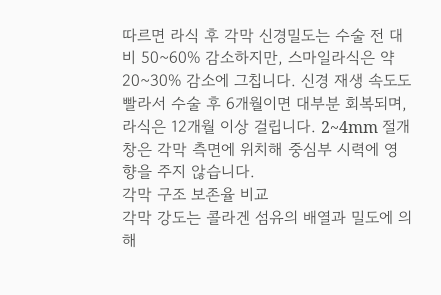따르면 라식 후 각막 신경밀도는 수술 전 대비 50~60% 감소하지만, 스마일라식은 약 20~30% 감소에 그칩니다. 신경 재생 속도도 빨라서 수술 후 6개월이면 대부분 회복되며, 라식은 12개월 이상 걸립니다. 2~4mm 절개창은 각막 측면에 위치해 중심부 시력에 영향을 주지 않습니다.
각막 구조 보존율 비교
각막 강도는 콜라겐 섬유의 배열과 밀도에 의해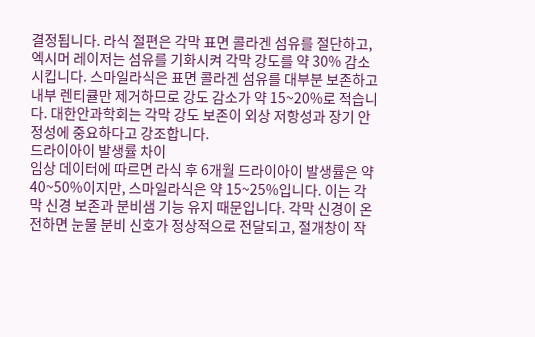결정됩니다. 라식 절편은 각막 표면 콜라겐 섬유를 절단하고, 엑시머 레이저는 섬유를 기화시켜 각막 강도를 약 30% 감소시킵니다. 스마일라식은 표면 콜라겐 섬유를 대부분 보존하고 내부 렌티큘만 제거하므로 강도 감소가 약 15~20%로 적습니다. 대한안과학회는 각막 강도 보존이 외상 저항성과 장기 안정성에 중요하다고 강조합니다.
드라이아이 발생률 차이
임상 데이터에 따르면 라식 후 6개월 드라이아이 발생률은 약 40~50%이지만, 스마일라식은 약 15~25%입니다. 이는 각막 신경 보존과 분비샘 기능 유지 때문입니다. 각막 신경이 온전하면 눈물 분비 신호가 정상적으로 전달되고, 절개창이 작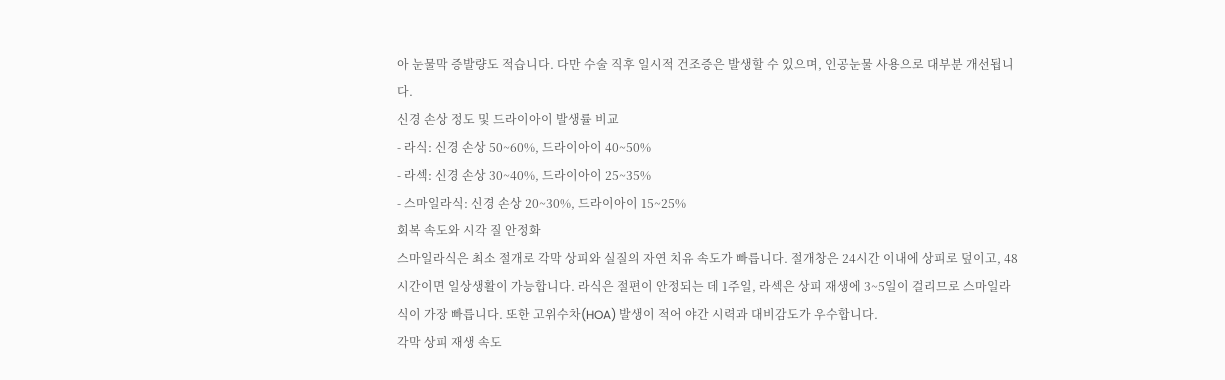아 눈물막 증발량도 적습니다. 다만 수술 직후 일시적 건조증은 발생할 수 있으며, 인공눈물 사용으로 대부분 개선됩니다.
신경 손상 정도 및 드라이아이 발생률 비교
- 라식: 신경 손상 50~60%, 드라이아이 40~50%
- 라섹: 신경 손상 30~40%, 드라이아이 25~35%
- 스마일라식: 신경 손상 20~30%, 드라이아이 15~25%
회복 속도와 시각 질 안정화
스마일라식은 최소 절개로 각막 상피와 실질의 자연 치유 속도가 빠릅니다. 절개창은 24시간 이내에 상피로 덮이고, 48시간이면 일상생활이 가능합니다. 라식은 절편이 안정되는 데 1주일, 라섹은 상피 재생에 3~5일이 걸리므로 스마일라식이 가장 빠릅니다. 또한 고위수차(HOA) 발생이 적어 야간 시력과 대비감도가 우수합니다.
각막 상피 재생 속도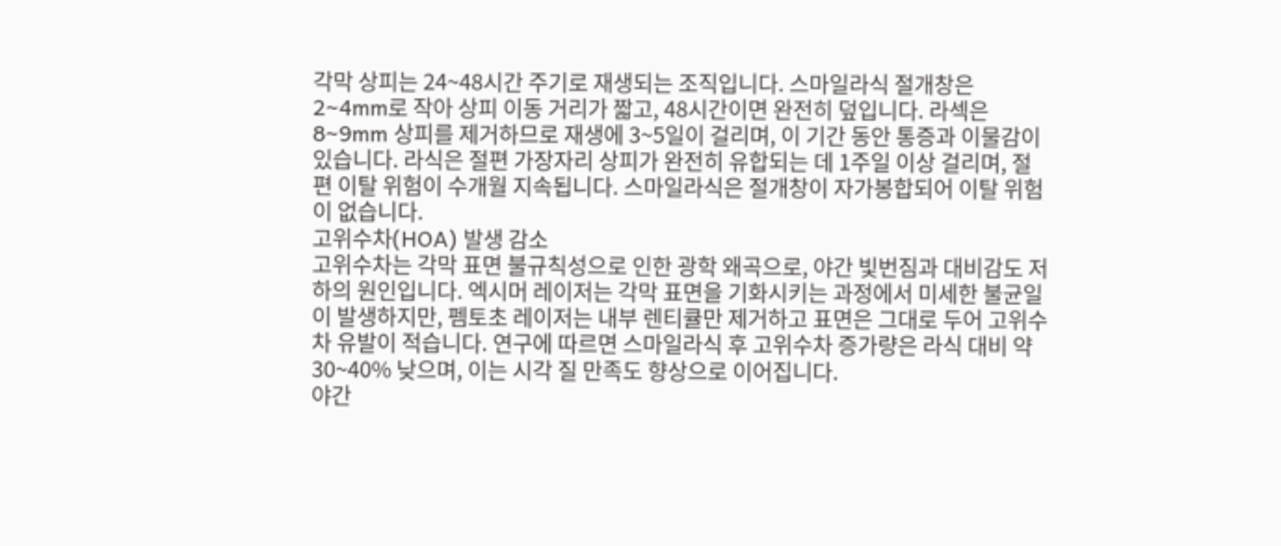각막 상피는 24~48시간 주기로 재생되는 조직입니다. 스마일라식 절개창은 2~4mm로 작아 상피 이동 거리가 짧고, 48시간이면 완전히 덮입니다. 라섹은 8~9mm 상피를 제거하므로 재생에 3~5일이 걸리며, 이 기간 동안 통증과 이물감이 있습니다. 라식은 절편 가장자리 상피가 완전히 유합되는 데 1주일 이상 걸리며, 절편 이탈 위험이 수개월 지속됩니다. 스마일라식은 절개창이 자가봉합되어 이탈 위험이 없습니다.
고위수차(HOA) 발생 감소
고위수차는 각막 표면 불규칙성으로 인한 광학 왜곡으로, 야간 빛번짐과 대비감도 저하의 원인입니다. 엑시머 레이저는 각막 표면을 기화시키는 과정에서 미세한 불균일이 발생하지만, 펨토초 레이저는 내부 렌티큘만 제거하고 표면은 그대로 두어 고위수차 유발이 적습니다. 연구에 따르면 스마일라식 후 고위수차 증가량은 라식 대비 약 30~40% 낮으며, 이는 시각 질 만족도 향상으로 이어집니다.
야간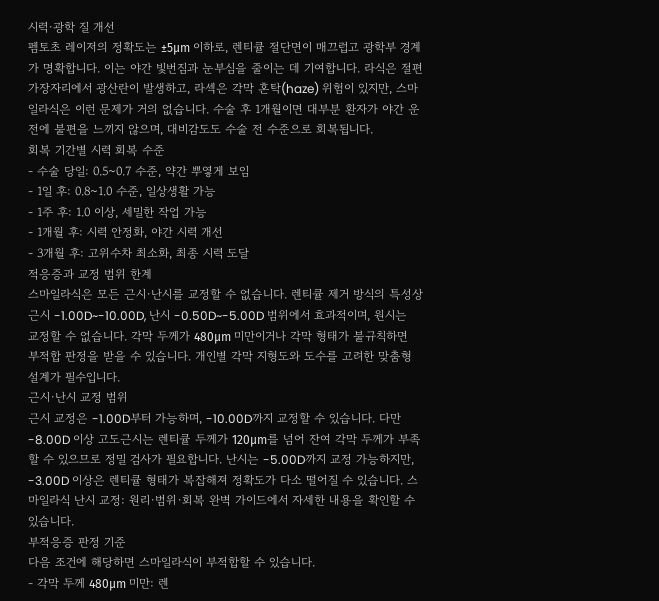시력·광학 질 개선
펨토초 레이저의 정확도는 ±5μm 이하로, 렌티큘 절단면이 매끄럽고 광학부 경계가 명확합니다. 이는 야간 빛번짐과 눈부심을 줄이는 데 기여합니다. 라식은 절편 가장자리에서 광산란이 발생하고, 라섹은 각막 혼탁(haze) 위험이 있지만, 스마일라식은 이런 문제가 거의 없습니다. 수술 후 1개월이면 대부분 환자가 야간 운전에 불편을 느끼지 않으며, 대비감도도 수술 전 수준으로 회복됩니다.
회복 기간별 시력 회복 수준
- 수술 당일: 0.5~0.7 수준, 약간 뿌옇게 보임
- 1일 후: 0.8~1.0 수준, 일상생활 가능
- 1주 후: 1.0 이상, 세밀한 작업 가능
- 1개월 후: 시력 안정화, 야간 시력 개선
- 3개월 후: 고위수차 최소화, 최종 시력 도달
적응증과 교정 범위 한계
스마일라식은 모든 근시·난시를 교정할 수 없습니다. 렌티큘 제거 방식의 특성상 근시 -1.00D~-10.00D, 난시 -0.50D~-5.00D 범위에서 효과적이며, 원시는 교정할 수 없습니다. 각막 두께가 480μm 미만이거나 각막 형태가 불규칙하면 부적합 판정을 받을 수 있습니다. 개인별 각막 지형도와 도수를 고려한 맞춤형 설계가 필수입니다.
근시·난시 교정 범위
근시 교정은 -1.00D부터 가능하며, -10.00D까지 교정할 수 있습니다. 다만 -8.00D 이상 고도근시는 렌티큘 두께가 120μm를 넘어 잔여 각막 두께가 부족할 수 있으므로 정밀 검사가 필요합니다. 난시는 -5.00D까지 교정 가능하지만, -3.00D 이상은 렌티큘 형태가 복잡해져 정확도가 다소 떨어질 수 있습니다. 스마일라식 난시 교정: 원리·범위·회복 완벽 가이드에서 자세한 내용을 확인할 수 있습니다.
부적응증 판정 기준
다음 조건에 해당하면 스마일라식이 부적합할 수 있습니다.
- 각막 두께 480μm 미만: 렌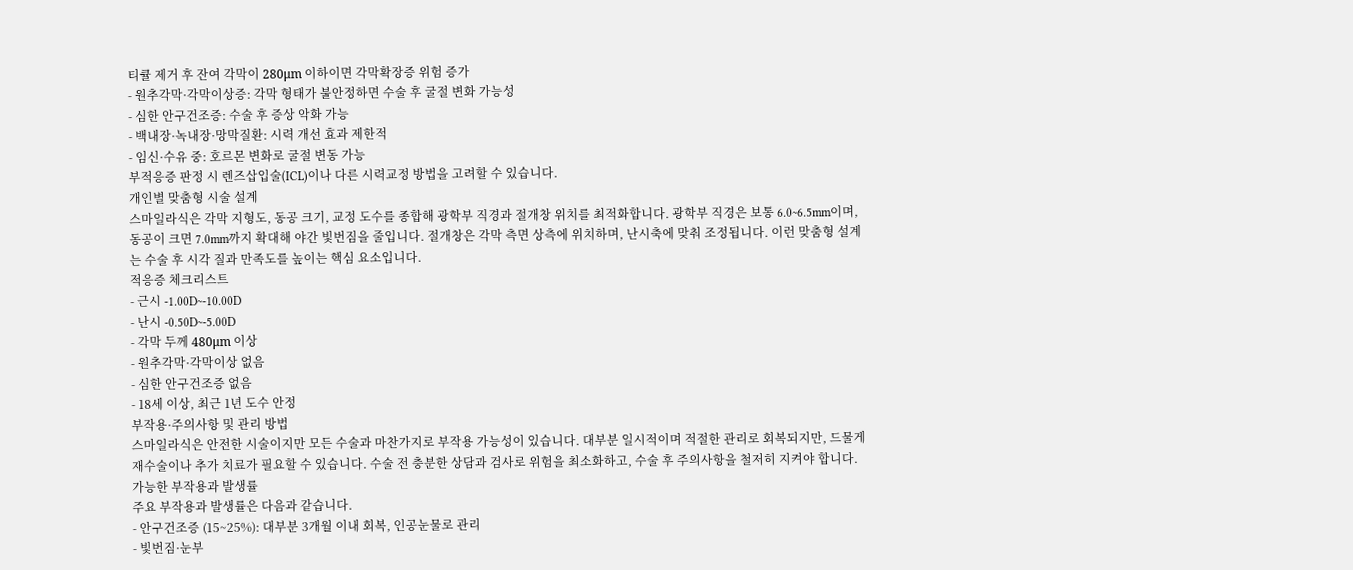티큘 제거 후 잔여 각막이 280μm 이하이면 각막확장증 위험 증가
- 원추각막·각막이상증: 각막 형태가 불안정하면 수술 후 굴절 변화 가능성
- 심한 안구건조증: 수술 후 증상 악화 가능
- 백내장·녹내장·망막질환: 시력 개선 효과 제한적
- 임신·수유 중: 호르몬 변화로 굴절 변동 가능
부적응증 판정 시 렌즈삽입술(ICL)이나 다른 시력교정 방법을 고려할 수 있습니다.
개인별 맞춤형 시술 설계
스마일라식은 각막 지형도, 동공 크기, 교정 도수를 종합해 광학부 직경과 절개창 위치를 최적화합니다. 광학부 직경은 보통 6.0~6.5mm이며, 동공이 크면 7.0mm까지 확대해 야간 빛번짐을 줄입니다. 절개창은 각막 측면 상측에 위치하며, 난시축에 맞춰 조정됩니다. 이런 맞춤형 설계는 수술 후 시각 질과 만족도를 높이는 핵심 요소입니다.
적응증 체크리스트
- 근시 -1.00D~-10.00D
- 난시 -0.50D~-5.00D
- 각막 두께 480μm 이상
- 원추각막·각막이상 없음
- 심한 안구건조증 없음
- 18세 이상, 최근 1년 도수 안정
부작용·주의사항 및 관리 방법
스마일라식은 안전한 시술이지만 모든 수술과 마찬가지로 부작용 가능성이 있습니다. 대부분 일시적이며 적절한 관리로 회복되지만, 드물게 재수술이나 추가 치료가 필요할 수 있습니다. 수술 전 충분한 상담과 검사로 위험을 최소화하고, 수술 후 주의사항을 철저히 지켜야 합니다.
가능한 부작용과 발생률
주요 부작용과 발생률은 다음과 같습니다.
- 안구건조증 (15~25%): 대부분 3개월 이내 회복, 인공눈물로 관리
- 빛번짐·눈부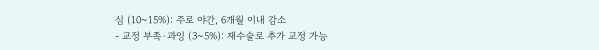심 (10~15%): 주로 야간, 6개월 이내 감소
- 교정 부족·과잉 (3~5%): 재수술로 추가 교정 가능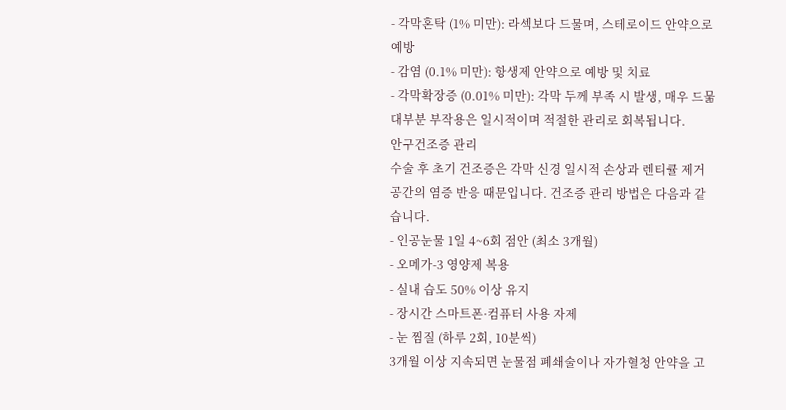- 각막혼탁 (1% 미만): 라섹보다 드물며, 스테로이드 안약으로 예방
- 감염 (0.1% 미만): 항생제 안약으로 예방 및 치료
- 각막확장증 (0.01% 미만): 각막 두께 부족 시 발생, 매우 드묾
대부분 부작용은 일시적이며 적절한 관리로 회복됩니다.
안구건조증 관리
수술 후 초기 건조증은 각막 신경 일시적 손상과 렌티큘 제거 공간의 염증 반응 때문입니다. 건조증 관리 방법은 다음과 같습니다.
- 인공눈물 1일 4~6회 점안 (최소 3개월)
- 오메가-3 영양제 복용
- 실내 습도 50% 이상 유지
- 장시간 스마트폰·컴퓨터 사용 자제
- 눈 찜질 (하루 2회, 10분씩)
3개월 이상 지속되면 눈물점 폐쇄술이나 자가혈청 안약을 고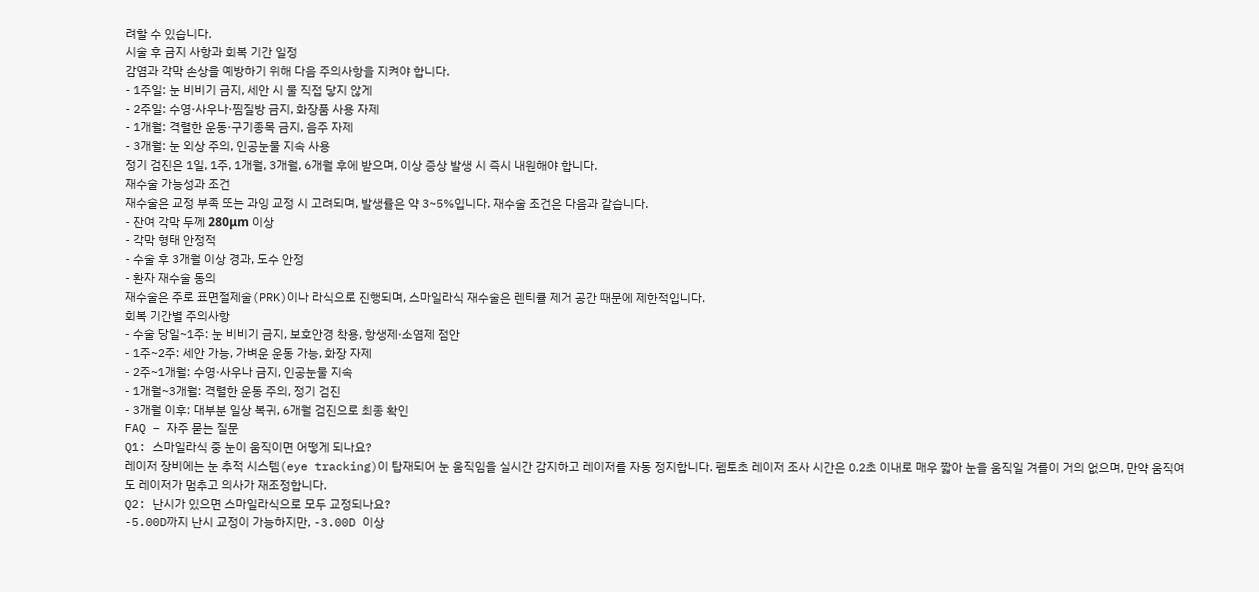려할 수 있습니다.
시술 후 금지 사항과 회복 기간 일정
감염과 각막 손상을 예방하기 위해 다음 주의사항을 지켜야 합니다.
- 1주일: 눈 비비기 금지, 세안 시 물 직접 닿지 않게
- 2주일: 수영·사우나·찜질방 금지, 화장품 사용 자제
- 1개월: 격렬한 운동·구기종목 금지, 음주 자제
- 3개월: 눈 외상 주의, 인공눈물 지속 사용
정기 검진은 1일, 1주, 1개월, 3개월, 6개월 후에 받으며, 이상 증상 발생 시 즉시 내원해야 합니다.
재수술 가능성과 조건
재수술은 교정 부족 또는 과잉 교정 시 고려되며, 발생률은 약 3~5%입니다. 재수술 조건은 다음과 같습니다.
- 잔여 각막 두께 280μm 이상
- 각막 형태 안정적
- 수술 후 3개월 이상 경과, 도수 안정
- 환자 재수술 동의
재수술은 주로 표면절제술(PRK)이나 라식으로 진행되며, 스마일라식 재수술은 렌티큘 제거 공간 때문에 제한적입니다.
회복 기간별 주의사항
- 수술 당일~1주: 눈 비비기 금지, 보호안경 착용, 항생제·소염제 점안
- 1주~2주: 세안 가능, 가벼운 운동 가능, 화장 자제
- 2주~1개월: 수영·사우나 금지, 인공눈물 지속
- 1개월~3개월: 격렬한 운동 주의, 정기 검진
- 3개월 이후: 대부분 일상 복귀, 6개월 검진으로 최종 확인
FAQ – 자주 묻는 질문
Q1: 스마일라식 중 눈이 움직이면 어떻게 되나요?
레이저 장비에는 눈 추적 시스템(eye tracking)이 탑재되어 눈 움직임을 실시간 감지하고 레이저를 자동 정지합니다. 펨토초 레이저 조사 시간은 0.2초 이내로 매우 짧아 눈을 움직일 겨를이 거의 없으며, 만약 움직여도 레이저가 멈추고 의사가 재조정합니다.
Q2: 난시가 있으면 스마일라식으로 모두 교정되나요?
-5.00D까지 난시 교정이 가능하지만, -3.00D 이상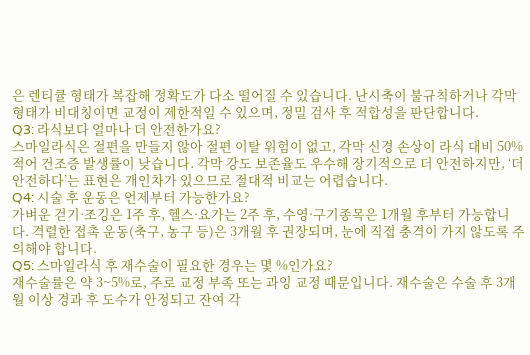은 렌티큘 형태가 복잡해 정확도가 다소 떨어질 수 있습니다. 난시축이 불규칙하거나 각막 형태가 비대칭이면 교정이 제한적일 수 있으며, 정밀 검사 후 적합성을 판단합니다.
Q3: 라식보다 얼마나 더 안전한가요?
스마일라식은 절편을 만들지 않아 절편 이탈 위험이 없고, 각막 신경 손상이 라식 대비 50% 적어 건조증 발생률이 낮습니다. 각막 강도 보존율도 우수해 장기적으로 더 안전하지만, ‘더 안전하다’는 표현은 개인차가 있으므로 절대적 비교는 어렵습니다.
Q4: 시술 후 운동은 언제부터 가능한가요?
가벼운 걷기·조깅은 1주 후, 헬스·요가는 2주 후, 수영·구기종목은 1개월 후부터 가능합니다. 격렬한 접촉 운동(축구, 농구 등)은 3개월 후 권장되며, 눈에 직접 충격이 가지 않도록 주의해야 합니다.
Q5: 스마일라식 후 재수술이 필요한 경우는 몇 %인가요?
재수술률은 약 3~5%로, 주로 교정 부족 또는 과잉 교정 때문입니다. 재수술은 수술 후 3개월 이상 경과 후 도수가 안정되고 잔여 각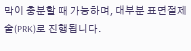막이 충분할 때 가능하며, 대부분 표면절제술(PRK)로 진행됩니다.